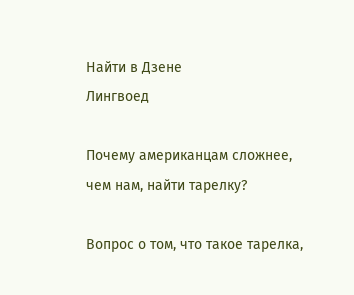Найти в Дзене
Лингвоед

Почему американцам сложнее, чем нам, найти тарелку?

Вопрос о том, что такое тарелка,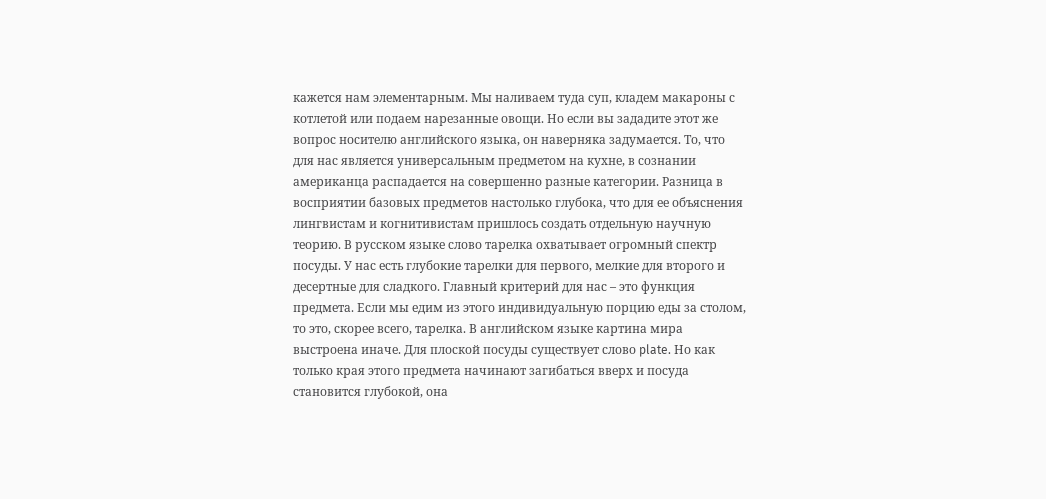кажется нам элементарным. Мы наливаем туда суп, кладем макароны с котлетой или подаем нарезанные овощи. Но если вы зададите этот же вопрос носителю английского языка, он наверняка задумается. То, что для нас является универсальным предметом на кухне, в сознании американца распадается на совершенно разные категории. Разница в восприятии базовых предметов настолько глубока, что для ее объяснения лингвистам и когнитивистам пришлось создать отдельную научную теорию. В русском языке слово тарелка охватывает огромный спектр посуды. У нас есть глубокие тарелки для первого, мелкие для второго и десертные для сладкого. Главный критерий для нас – это функция предмета. Если мы едим из этого индивидуальную порцию еды за столом, то это, скорее всего, тарелка. В английском языке картина мира выстроена иначе. Для плоской посуды существует слово plate. Но как только края этого предмета начинают загибаться вверх и посуда становится глубокой, она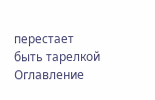перестает быть тарелкой
Оглавление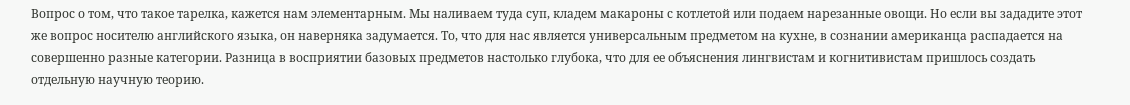Вопрос о том, что такое тарелка, кажется нам элементарным. Мы наливаем туда суп, кладем макароны с котлетой или подаем нарезанные овощи. Но если вы зададите этот же вопрос носителю английского языка, он наверняка задумается. То, что для нас является универсальным предметом на кухне, в сознании американца распадается на совершенно разные категории. Разница в восприятии базовых предметов настолько глубока, что для ее объяснения лингвистам и когнитивистам пришлось создать отдельную научную теорию.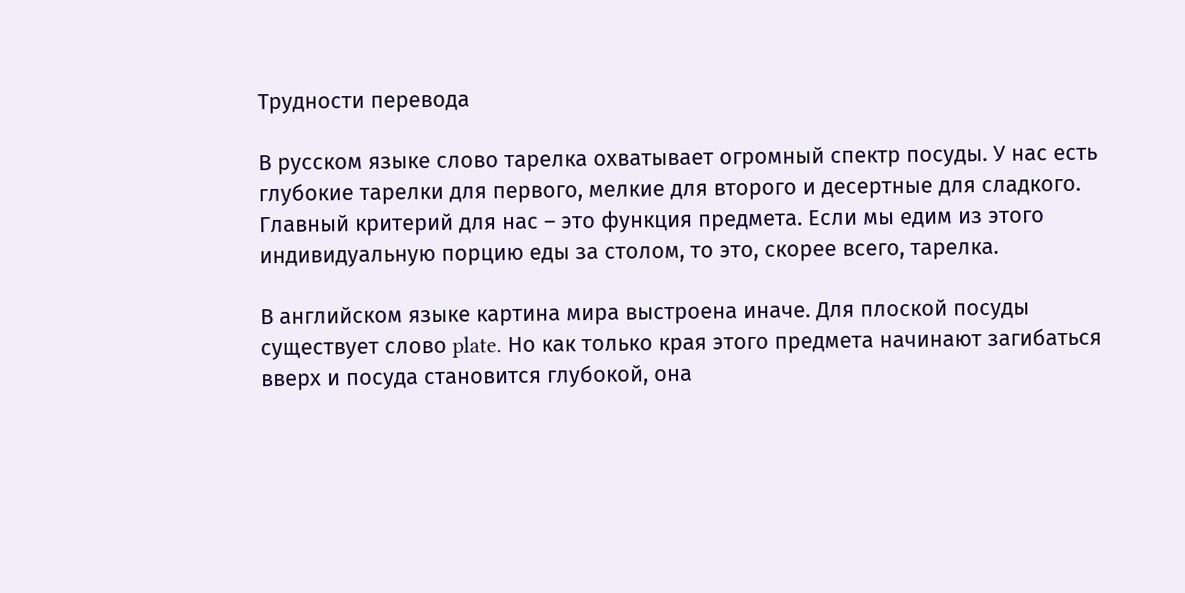Трудности перевода

В русском языке слово тарелка охватывает огромный спектр посуды. У нас есть глубокие тарелки для первого, мелкие для второго и десертные для сладкого. Главный критерий для нас – это функция предмета. Если мы едим из этого индивидуальную порцию еды за столом, то это, скорее всего, тарелка.

В английском языке картина мира выстроена иначе. Для плоской посуды существует слово plate. Но как только края этого предмета начинают загибаться вверх и посуда становится глубокой, она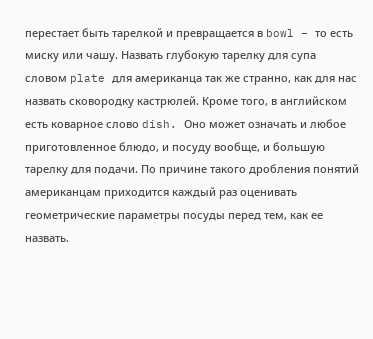перестает быть тарелкой и превращается в bowl – то есть миску или чашу. Назвать глубокую тарелку для супа словом plate для американца так же странно, как для нас назвать сковородку кастрюлей. Кроме того, в английском есть коварное слово dish. Оно может означать и любое приготовленное блюдо, и посуду вообще, и большую тарелку для подачи. По причине такого дробления понятий американцам приходится каждый раз оценивать геометрические параметры посуды перед тем, как ее назвать.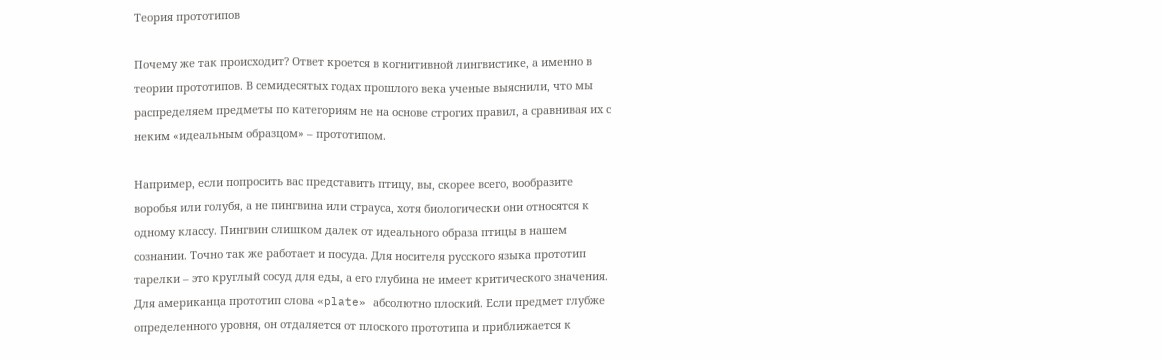Теория прототипов

Почему же так происходит? Ответ кроется в когнитивной лингвистике, а именно в теории прототипов. В семидесятых годах прошлого века ученые выяснили, что мы распределяем предметы по категориям не на основе строгих правил, а сравнивая их с неким «идеальным образцом» – прототипом.

Например, если попросить вас представить птицу, вы, скорее всего, вообразите воробья или голубя, а не пингвина или страуса, хотя биологически они относятся к одному классу. Пингвин слишком далек от идеального образа птицы в нашем сознании. Точно так же работает и посуда. Для носителя русского языка прототип тарелки – это круглый сосуд для еды, а его глубина не имеет критического значения. Для американца прототип слова «plate» абсолютно плоский. Если предмет глубже определенного уровня, он отдаляется от плоского прототипа и приближается к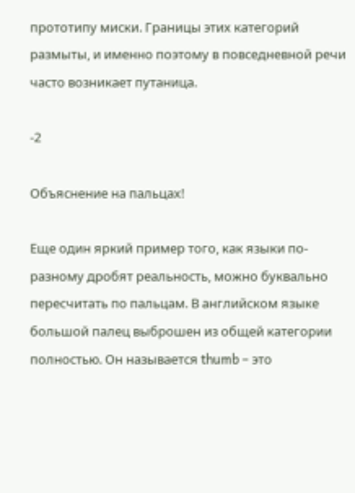прототипу миски. Границы этих категорий размыты, и именно поэтому в повседневной речи часто возникает путаница.

-2

Объяснение на пальцах!

Еще один яркий пример того, как языки по-разному дробят реальность, можно буквально пересчитать по пальцам. В английском языке большой палец выброшен из общей категории полностью. Он называется thumb – это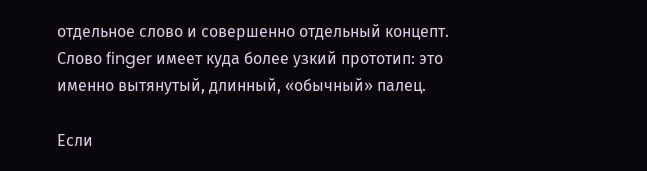отдельное слово и совершенно отдельный концепт. Слово finger имеет куда более узкий прототип: это именно вытянутый, длинный, «обычный» палец.

Если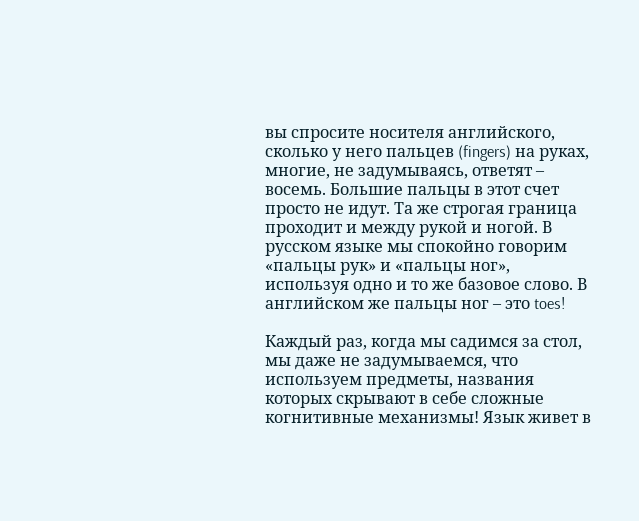вы спросите носителя английского, сколько у него пальцев (fingers) на руках, многие, не задумываясь, ответят – восемь. Большие пальцы в этот счет просто не идут. Та же строгая граница проходит и между рукой и ногой. В русском языке мы спокойно говорим «пальцы рук» и «пальцы ног», используя одно и то же базовое слово. В английском же пальцы ног – это toes!

Каждый раз, когда мы садимся за стол, мы даже не задумываемся, что используем предметы, названия которых скрывают в себе сложные когнитивные механизмы! Язык живет в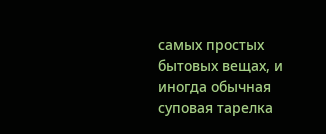самых простых бытовых вещах, и иногда обычная суповая тарелка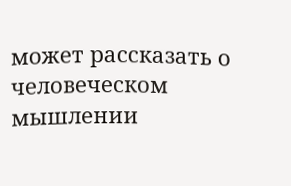может рассказать о человеческом мышлении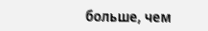больше, чем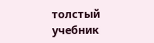толстый учебник